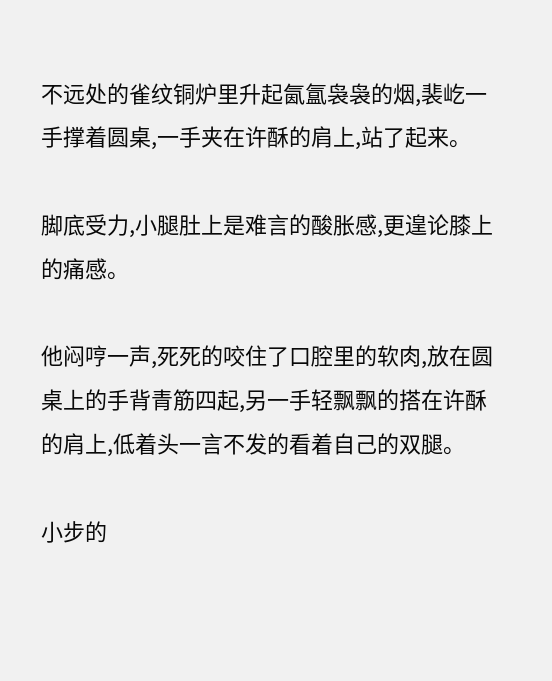不远处的雀纹铜炉里升起氤氲袅袅的烟,裴屹一手撑着圆桌,一手夹在许酥的肩上,站了起来。

脚底受力,小腿肚上是难言的酸胀感,更遑论膝上的痛感。

他闷哼一声,死死的咬住了口腔里的软肉,放在圆桌上的手背青筋四起,另一手轻飘飘的搭在许酥的肩上,低着头一言不发的看着自己的双腿。

小步的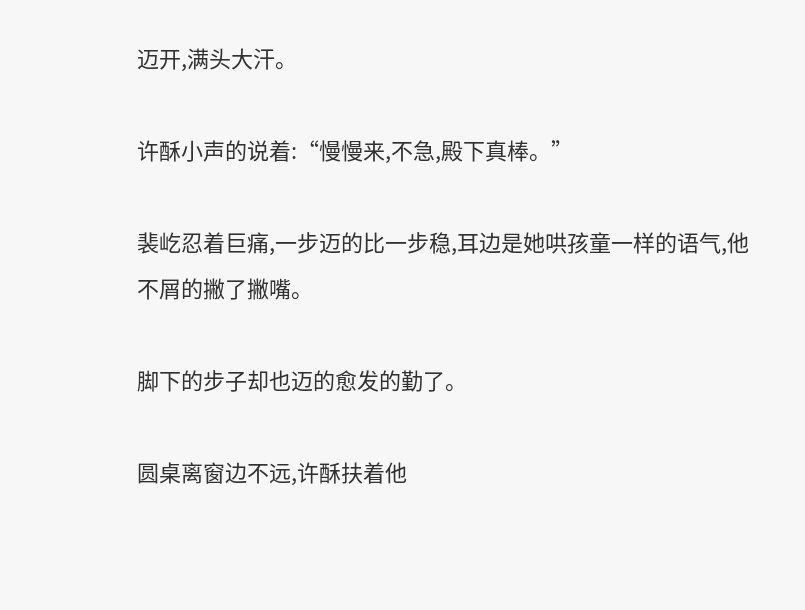迈开,满头大汗。

许酥小声的说着:“慢慢来,不急,殿下真棒。”

裴屹忍着巨痛,一步迈的比一步稳,耳边是她哄孩童一样的语气,他不屑的撇了撇嘴。

脚下的步子却也迈的愈发的勤了。

圆桌离窗边不远,许酥扶着他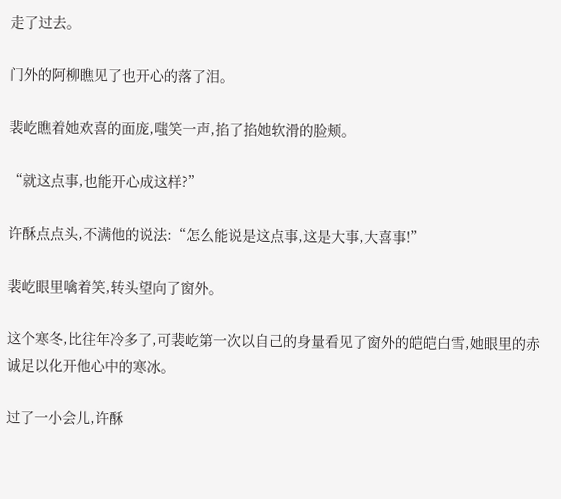走了过去。

门外的阿柳瞧见了也开心的落了泪。

裴屹瞧着她欢喜的面庞,嗤笑一声,掐了掐她软滑的脸颊。

“就这点事,也能开心成这样?”

许酥点点头,不满他的说法:“怎么能说是这点事,这是大事,大喜事!”

裴屹眼里噙着笑,转头望向了窗外。

这个寒冬,比往年冷多了,可裴屹第一次以自己的身量看见了窗外的皑皑白雪,她眼里的赤诚足以化开他心中的寒冰。

过了一小会儿,许酥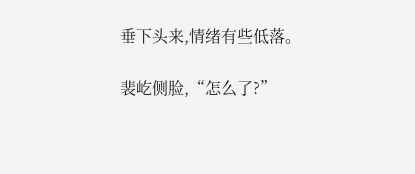垂下头来,情绪有些低落。

裴屹侧脸,“怎么了?”